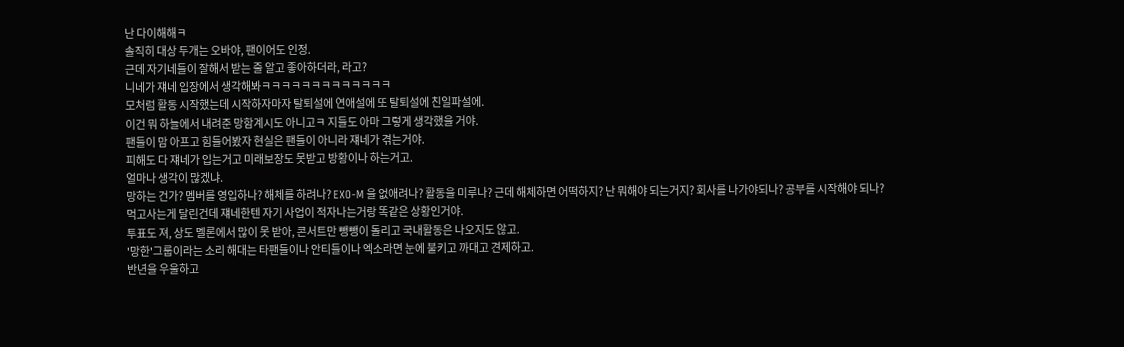난 다이해해ㅋ
솔직히 대상 두개는 오바야, 팬이어도 인정.
근데 자기네들이 잘해서 받는 줄 알고 좋아하더라, 라고?
니네가 쟤네 입장에서 생각해봐ㅋㅋㅋㅋㅋㅋㅋㅋㅋㅋㅋㅋㅋ
모처럼 활동 시작했는데 시작하자마자 탈퇴설에 연애설에 또 탈퇴설에 친일파설에.
이건 뭐 하늘에서 내려준 망함계시도 아니고ㅋ 지들도 아마 그렇게 생각했을 거야.
팬들이 맘 아프고 힘들어봤자 현실은 팬들이 아니라 쟤네가 겪는거야.
피해도 다 쟤네가 입는거고 미래보장도 못받고 방황이나 하는거고.
얼마나 생각이 많겠냐.
망하는 건가? 멤버를 영입하나? 해체를 하려나? EXO-M 을 없애려나? 활동을 미루나? 근데 해체하면 어떡하지? 난 뭐해야 되는거지? 회사를 나가야되나? 공부를 시작해야 되나?
먹고사는게 달린건데 쟤네한텐 자기 사업이 적자나는거랑 똑같은 상황인거야.
투표도 져, 상도 멜론에서 많이 못 받아, 콘서트만 뺑뺑이 돌리고 국내활동은 나오지도 않고.
'망한'그룹이라는 소리 해대는 타팬들이나 안티들이나 엑소라면 눈에 불키고 까대고 견제하고.
반년을 우울하고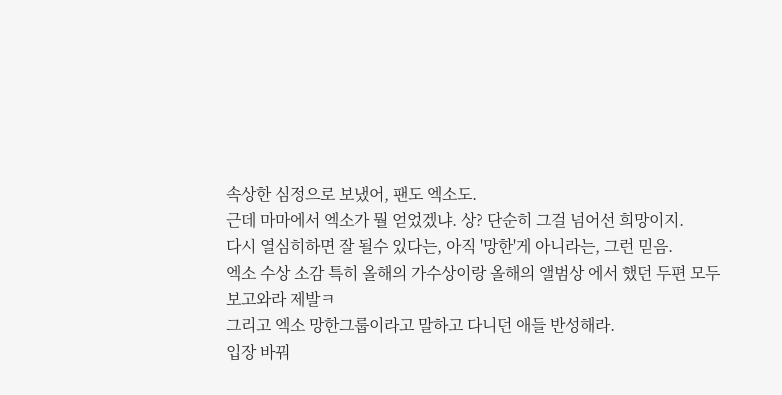속상한 심정으로 보냈어, 팬도 엑소도.
근데 마마에서 엑소가 뭘 얻었겠냐. 상? 단순히 그걸 넘어선 희망이지.
다시 열심히하면 잘 될수 있다는, 아직 '망한'게 아니라는, 그런 믿음.
엑소 수상 소감 특히 올해의 가수상이랑 올해의 앨범상 에서 했던 두편 모두 보고와라 제발ㅋ
그리고 엑소 망한그룹이라고 말하고 다니던 애들 반성해라.
입장 바꿔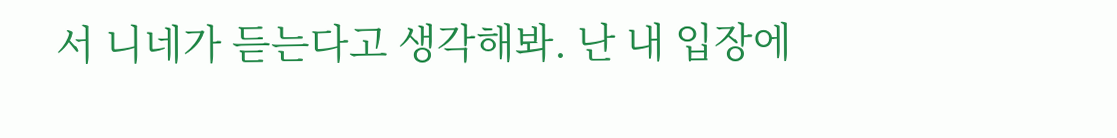서 니네가 듣는다고 생각해봐. 난 내 입장에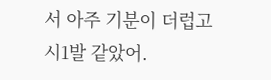서 아주 기분이 더럽고 시1발 같았어.